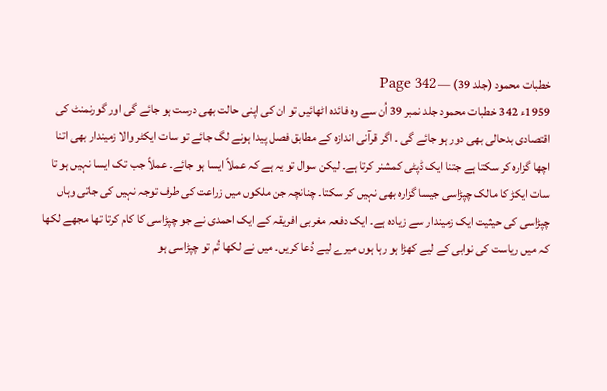خطبات محمود (جلد 39) — Page 342
1959ء 342 خطبات محمود جلد نمبر 39 اُن سے وہ فائدہ اٹھائیں تو ان کی اپنی حالت بھی درست ہو جائے گی اور گورنمنٹ کی اقتصادی بدحالی بھی دور ہو جائے گی ۔ اگر قرآنی اندازہ کے مطابق فصل پیدا ہونے لگ جائے تو سات ایکٹر والا زمیندار بھی اتنا اچھا گزارہ کر سکتا ہے جتنا ایک ڈپٹی کمشنر کرتا ہے۔ لیکن سوال تو یہ ہے کہ عملاً ایسا ہو جائے۔ عملاً جب تک ایسا نہیں ہو تا سات ایکڑ کا مالک چپڑاسی جیسا گزارہ بھی نہیں کر سکتا۔ چنانچہ جن ملکوں میں زراعت کی طرف توجہ نہیں کی جاتی وہاں چپڑاسی کی حیثیت ایک زمیندار سے زیادہ ہے۔ ایک دفعہ مغربی افریقہ کے ایک احمدی نے جو چپڑاسی کا کام کرتا تھا مجھے لکھا کہ میں ریاست کی نوابی کے لیے کھڑا ہو رہا ہوں میرے لیے دُعا کریں۔ میں نے لکھا تُم تو چپڑاسی ہو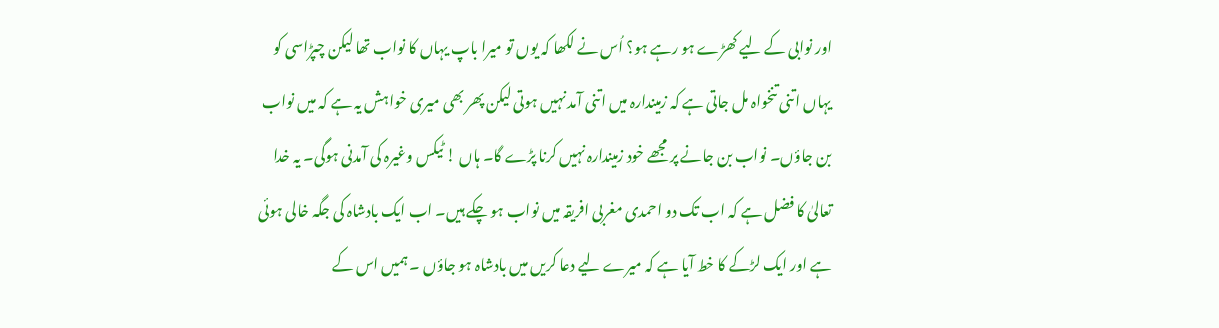اور نوابی کے لیے کھڑے ہو رہے ہو؟ اُس نے لکھا کہ یوں تو میرا باپ یہاں کا نواب تھا لیکن چپڑاسی کو یہاں اتنی تنخواہ مل جاتی ہے کہ زمیندارہ میں اتنی آمد نہیں ہوتی لیکن پھر بھی میری خواہش یہ ہے کہ میں نواب بن جاؤں۔ نواب بن جانے پر مجھے خود زمیندارہ نہیں کرنا پڑے گا۔ ہاں ! ٹیکس وغیرہ کی آمدنی ہوگی۔ یہ خدا تعالیٰ کا فضل ہے کہ اب تک دو احمدی مغربی افریقہ میں نواب ہو چکے ہیں۔ اب ایک بادشاہ کی جگہ خالی ہوئی ہے اور ایک لڑکے کا خط آیا ہے کہ میرے لیے دعا کریں میں بادشاہ ہو جاؤں ۔ ہمیں اس کے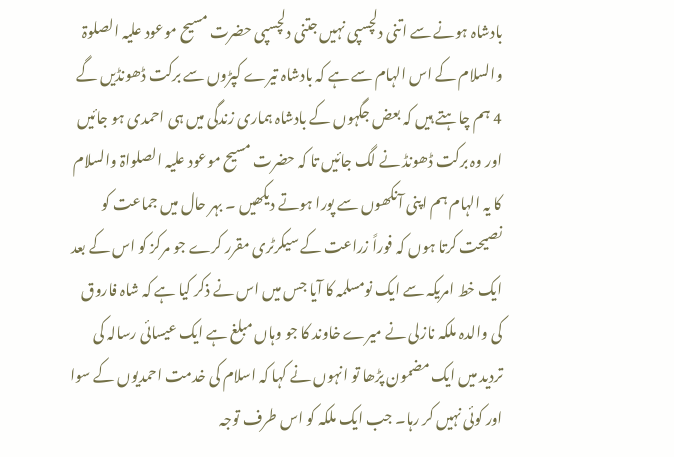بادشاہ ہونے سے اتنی دلچسپی نہیں جتنی دلچسپی حضرت مسیح موعود علیہ الصلوۃ والسلام کے اس الہام سے ہے کہ بادشاہ تیرے کپڑوں سے برکت ڈھونڈیں گے 4 ہم چاہتے ہیں کہ بعض جگہوں کے بادشاہ ہماری زندگی میں ہی احمدی ہو جائیں اور وہ برکت ڈھونڈ نے لگ جائیں تا کہ حضرت مسیح موعود علیہ الصلواۃ والسلام کا یہ الہام ہم اپنی آنکھوں سے پورا ہوتے دیکھیں ۔ بہر حال میں جماعت کو نصیحت کرتا ہوں کہ فوراً زراعت کے سیکرٹری مقرر کرے جو مرکز کو اس کے بعد ایک خط امریکہ سے ایک نومسلمہ کا آیا جس میں اس نے ذکر کیا ہے کہ شاہ فاروق کی والدہ ملکہ نازلی نے میرے خاوند کا جو وہاں مبلغ ہے ایک عیسائی رسالہ کی تردید میں ایک مضمون پڑھا تو انہوں نے کہا کہ اسلام کی خدمت احمدیوں کے سوا اور کوئی نہیں کر رہا۔ جب ایک ملکہ کو اس طرف توجہ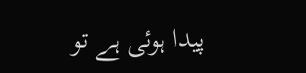پیدا ہوئی ہے تو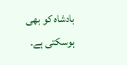بادشاہ کو بھی ہوسکتی ہے۔